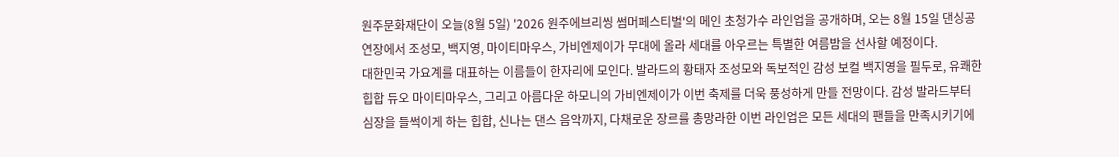원주문화재단이 오늘(8월 5일) '2026 원주에브리씽 썸머페스티벌'의 메인 초청가수 라인업을 공개하며, 오는 8월 15일 댄싱공연장에서 조성모, 백지영, 마이티마우스, 가비엔제이가 무대에 올라 세대를 아우르는 특별한 여름밤을 선사할 예정이다.
대한민국 가요계를 대표하는 이름들이 한자리에 모인다. 발라드의 황태자 조성모와 독보적인 감성 보컬 백지영을 필두로, 유쾌한 힙합 듀오 마이티마우스, 그리고 아름다운 하모니의 가비엔제이가 이번 축제를 더욱 풍성하게 만들 전망이다. 감성 발라드부터 심장을 들썩이게 하는 힙합, 신나는 댄스 음악까지, 다채로운 장르를 총망라한 이번 라인업은 모든 세대의 팬들을 만족시키기에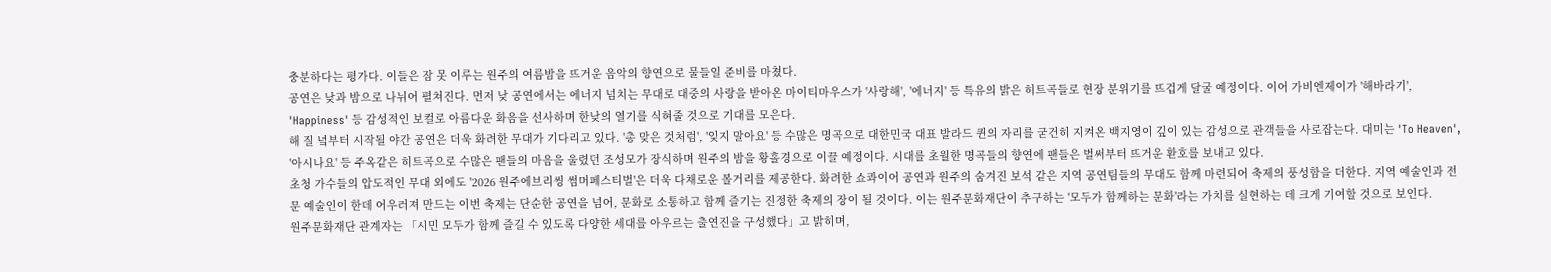충분하다는 평가다. 이들은 잠 못 이루는 원주의 여름밤을 뜨거운 음악의 향연으로 물들일 준비를 마쳤다.
공연은 낮과 밤으로 나뉘어 펼쳐진다. 먼저 낮 공연에서는 에너지 넘치는 무대로 대중의 사랑을 받아온 마이티마우스가 '사랑해', '에너지' 등 특유의 밝은 히트곡들로 현장 분위기를 뜨겁게 달굴 예정이다. 이어 가비엔제이가 '해바라기', 'Happiness' 등 감성적인 보컬로 아름다운 화음을 선사하며 한낮의 열기를 식혀줄 것으로 기대를 모은다.
해 질 녘부터 시작될 야간 공연은 더욱 화려한 무대가 기다리고 있다. '총 맞은 것처럼', '잊지 말아요' 등 수많은 명곡으로 대한민국 대표 발라드 퀸의 자리를 굳건히 지켜온 백지영이 깊이 있는 감성으로 관객들을 사로잡는다. 대미는 'To Heaven', '아시나요' 등 주옥같은 히트곡으로 수많은 팬들의 마음을 울렸던 조성모가 장식하며 원주의 밤을 황홀경으로 이끌 예정이다. 시대를 초월한 명곡들의 향연에 팬들은 벌써부터 뜨거운 환호를 보내고 있다.
초청 가수들의 압도적인 무대 외에도 '2026 원주에브리씽 썸머페스티벌'은 더욱 다채로운 볼거리를 제공한다. 화려한 쇼콰이어 공연과 원주의 숨겨진 보석 같은 지역 공연팀들의 무대도 함께 마련되어 축제의 풍성함을 더한다. 지역 예술인과 전문 예술인이 한데 어우러져 만드는 이번 축제는 단순한 공연을 넘어, 문화로 소통하고 함께 즐기는 진정한 축제의 장이 될 것이다. 이는 원주문화재단이 추구하는 '모두가 함께하는 문화'라는 가치를 실현하는 데 크게 기여할 것으로 보인다.
원주문화재단 관계자는 「시민 모두가 함께 즐길 수 있도록 다양한 세대를 아우르는 출연진을 구성했다」고 밝히며,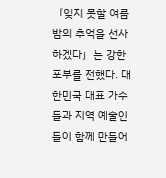「잊지 못할 여름밤의 추억을 선사하겠다」는 강한 포부를 전했다. 대한민국 대표 가수들과 지역 예술인들이 함께 만들어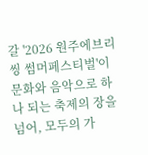갈 '2026 원주에브리씽 썸머페스티벌'이 문화와 음악으로 하나 되는 축제의 장을 넘어, 모두의 가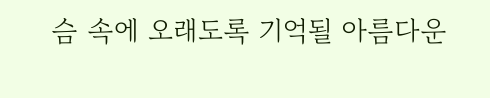슴 속에 오래도록 기억될 아름다운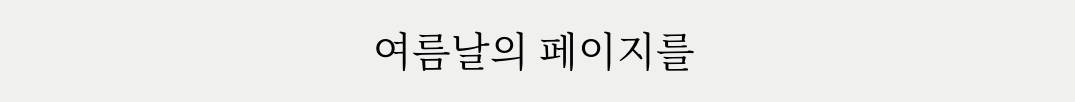여름날의 페이지를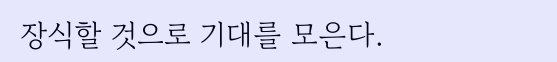장식할 것으로 기대를 모은다.